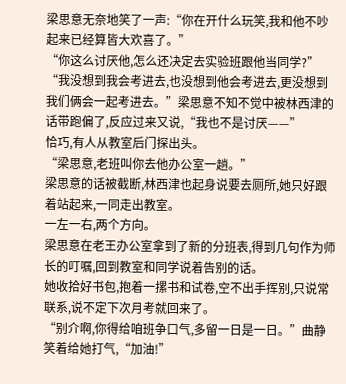梁思意无奈地笑了一声:“你在开什么玩笑,我和他不吵起来已经算皆大欢喜了。”
“你这么讨厌他,怎么还决定去实验班跟他当同学?”
“我没想到我会考进去,也没想到他会考进去,更没想到我们俩会一起考进去。”梁思意不知不觉中被林西津的话带跑偏了,反应过来又说,“我也不是讨厌——”
恰巧,有人从教室后门探出头。
“梁思意,老班叫你去他办公室一趟。”
梁思意的话被截断,林西津也起身说要去厕所,她只好跟着站起来,一同走出教室。
一左一右,两个方向。
梁思意在老王办公室拿到了新的分班表,得到几句作为师长的叮嘱,回到教室和同学说着告别的话。
她收拾好书包,抱着一摞书和试卷,空不出手挥别,只说常联系,说不定下次月考就回来了。
“别介啊,你得给咱班争口气,多留一日是一日。”曲静笑着给她打气,“加油!”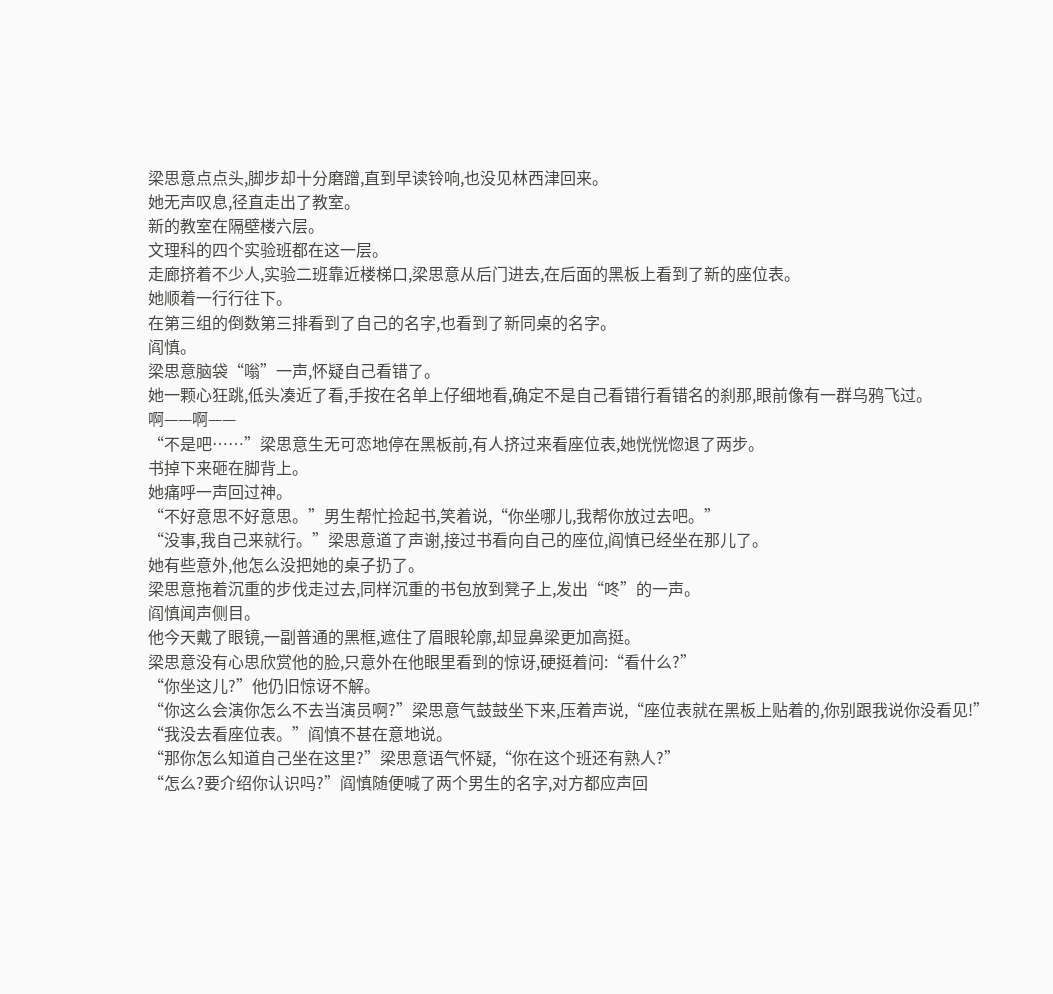梁思意点点头,脚步却十分磨蹭,直到早读铃响,也没见林西津回来。
她无声叹息,径直走出了教室。
新的教室在隔壁楼六层。
文理科的四个实验班都在这一层。
走廊挤着不少人,实验二班靠近楼梯口,梁思意从后门进去,在后面的黑板上看到了新的座位表。
她顺着一行行往下。
在第三组的倒数第三排看到了自己的名字,也看到了新同桌的名字。
阎慎。
梁思意脑袋“嗡”一声,怀疑自己看错了。
她一颗心狂跳,低头凑近了看,手按在名单上仔细地看,确定不是自己看错行看错名的刹那,眼前像有一群乌鸦飞过。
啊——啊——
“不是吧……”梁思意生无可恋地停在黑板前,有人挤过来看座位表,她恍恍惚退了两步。
书掉下来砸在脚背上。
她痛呼一声回过神。
“不好意思不好意思。”男生帮忙捡起书,笑着说,“你坐哪儿,我帮你放过去吧。”
“没事,我自己来就行。”梁思意道了声谢,接过书看向自己的座位,阎慎已经坐在那儿了。
她有些意外,他怎么没把她的桌子扔了。
梁思意拖着沉重的步伐走过去,同样沉重的书包放到凳子上,发出“咚”的一声。
阎慎闻声侧目。
他今天戴了眼镜,一副普通的黑框,遮住了眉眼轮廓,却显鼻梁更加高挺。
梁思意没有心思欣赏他的脸,只意外在他眼里看到的惊讶,硬挺着问:“看什么?”
“你坐这儿?”他仍旧惊讶不解。
“你这么会演你怎么不去当演员啊?”梁思意气鼓鼓坐下来,压着声说,“座位表就在黑板上贴着的,你别跟我说你没看见!”
“我没去看座位表。”阎慎不甚在意地说。
“那你怎么知道自己坐在这里?”梁思意语气怀疑,“你在这个班还有熟人?”
“怎么?要介绍你认识吗?”阎慎随便喊了两个男生的名字,对方都应声回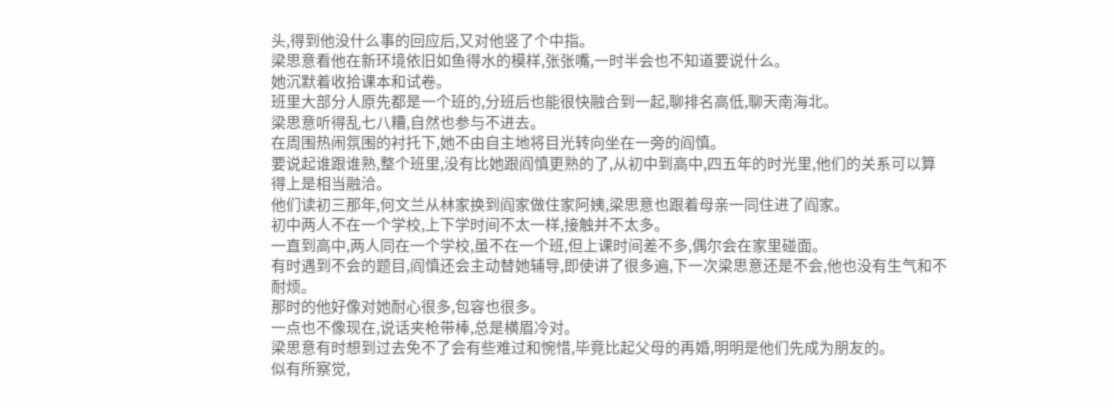头,得到他没什么事的回应后,又对他竖了个中指。
梁思意看他在新环境依旧如鱼得水的模样,张张嘴,一时半会也不知道要说什么。
她沉默着收拾课本和试卷。
班里大部分人原先都是一个班的,分班后也能很快融合到一起,聊排名高低,聊天南海北。
梁思意听得乱七八糟,自然也参与不进去。
在周围热闹氛围的衬托下,她不由自主地将目光转向坐在一旁的阎慎。
要说起谁跟谁熟,整个班里,没有比她跟阎慎更熟的了,从初中到高中,四五年的时光里,他们的关系可以算得上是相当融洽。
他们读初三那年,何文兰从林家换到阎家做住家阿姨,梁思意也跟着母亲一同住进了阎家。
初中两人不在一个学校,上下学时间不太一样,接触并不太多。
一直到高中,两人同在一个学校,虽不在一个班,但上课时间差不多,偶尔会在家里碰面。
有时遇到不会的题目,阎慎还会主动替她辅导,即使讲了很多遍,下一次梁思意还是不会,他也没有生气和不耐烦。
那时的他好像对她耐心很多,包容也很多。
一点也不像现在,说话夹枪带棒,总是横眉冷对。
梁思意有时想到过去免不了会有些难过和惋惜,毕竟比起父母的再婚,明明是他们先成为朋友的。
似有所察觉,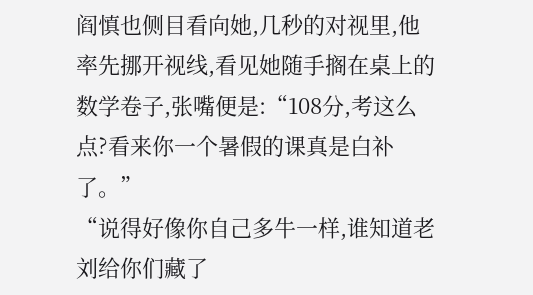阎慎也侧目看向她,几秒的对视里,他率先挪开视线,看见她随手搁在桌上的数学卷子,张嘴便是:“108分,考这么点?看来你一个暑假的课真是白补了。”
“说得好像你自己多牛一样,谁知道老刘给你们藏了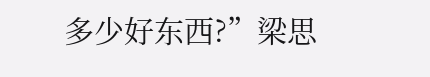多少好东西?”梁思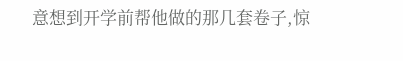意想到开学前帮他做的那几套卷子,惊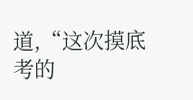道,“这次摸底考的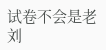试卷不会是老刘